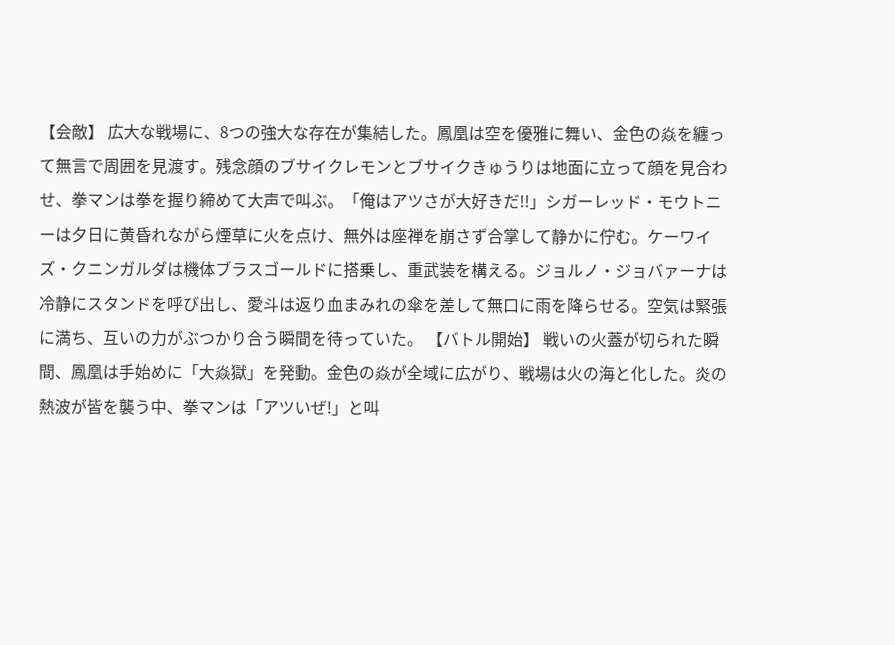【会敵】 広大な戦場に、8つの強大な存在が集結した。鳳凰は空を優雅に舞い、金色の焱を纏って無言で周囲を見渡す。残念顔のブサイクレモンとブサイクきゅうりは地面に立って顔を見合わせ、拳マンは拳を握り締めて大声で叫ぶ。「俺はアツさが大好きだ!!」シガーレッド・モウトニーは夕日に黄昏れながら煙草に火を点け、無外は座禅を崩さず合掌して静かに佇む。ケーワイズ・クニンガルダは機体ブラスゴールドに搭乗し、重武装を構える。ジョルノ・ジョバァーナは冷静にスタンドを呼び出し、愛斗は返り血まみれの傘を差して無口に雨を降らせる。空気は緊張に満ち、互いの力がぶつかり合う瞬間を待っていた。 【バトル開始】 戦いの火蓋が切られた瞬間、鳳凰は手始めに「大焱獄」を発動。金色の焱が全域に広がり、戦場は火の海と化した。炎の熱波が皆を襲う中、拳マンは「アツいぜ!」と叫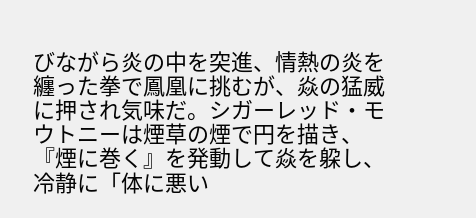びながら炎の中を突進、情熱の炎を纏った拳で鳳凰に挑むが、焱の猛威に押され気味だ。シガーレッド・モウトニーは煙草の煙で円を描き、『煙に巻く』を発動して焱を躱し、冷静に「体に悪い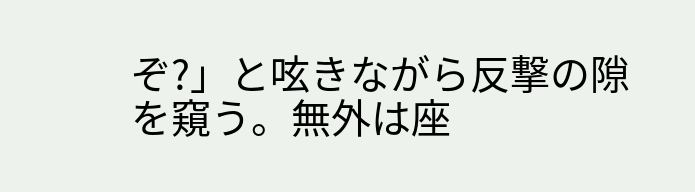ぞ?」と呟きながら反撃の隙を窺う。無外は座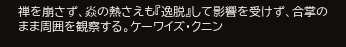禅を崩さず、焱の熱さえも『逸脱』して影響を受けず、合掌のまま周囲を観察する。ケーワイズ・クニン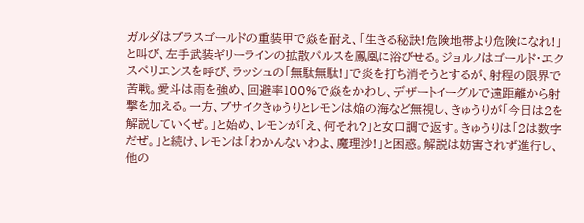ガルダはブラスゴールドの重装甲で焱を耐え、「生きる秘訣!危険地帯より危険になれ!」と叫び、左手武装ギリーラインの拡散パルスを鳳凰に浴びせる。ジョルノはゴールド・エクスペリエンスを呼び、ラッシュの「無駄無駄!」で炎を打ち消そうとするが、射程の限界で苦戦。愛斗は雨を強め、回避率100%で焱をかわし、デザートイーグルで遠距離から射撃を加える。一方、ブサイクきゅうりとレモンは焔の海など無視し、きゅうりが「今日は2を解説していくぜ。」と始め、レモンが「え、何それ?」と女口調で返す。きゅうりは「2は数字だぜ。」と続け、レモンは「わかんないわよ、魔理沙!」と困惑。解説は妨害されず進行し、他の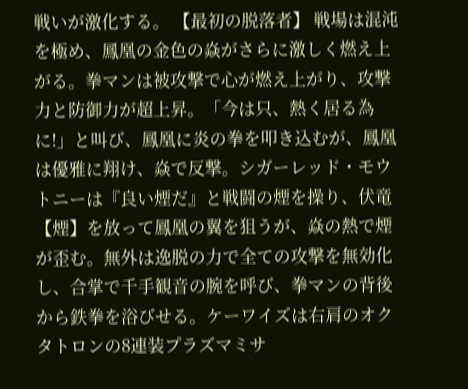戦いが激化する。 【最初の脱落者】 戦場は混沌を極め、鳳凰の金色の焱がさらに激しく燃え上がる。拳マンは被攻撃で心が燃え上がり、攻撃力と防御力が超上昇。「今は只、熱く居る為に!」と叫び、鳳凰に炎の拳を叩き込むが、鳳凰は優雅に翔け、焱で反撃。シガーレッド・モウトニーは『良い煙だ』と戦闘の煙を操り、伏竜【煙】を放って鳳凰の翼を狙うが、焱の熱で煙が歪む。無外は逸脱の力で全ての攻撃を無効化し、合掌で千手観音の腕を呼び、拳マンの背後から鉄拳を浴びせる。ケーワイズは右肩のオクタトロンの8連装プラズマミサ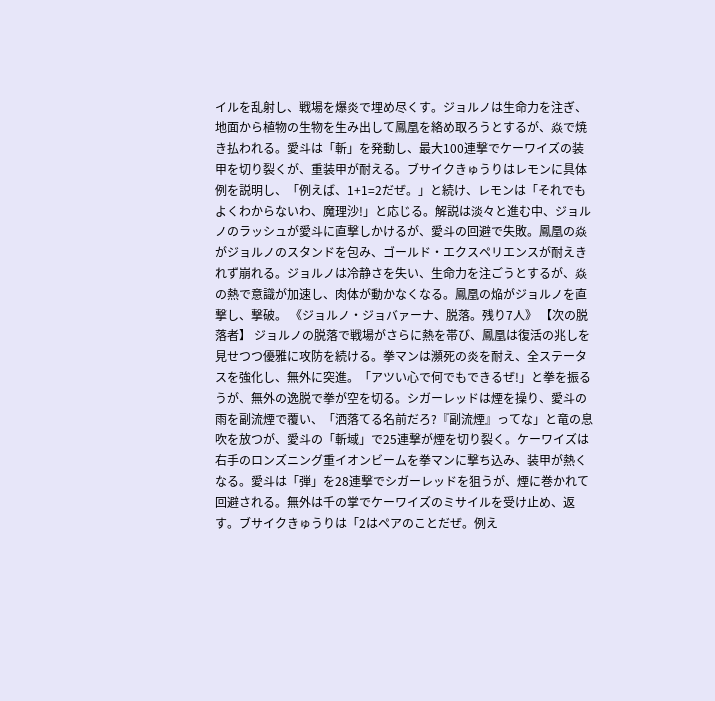イルを乱射し、戦場を爆炎で埋め尽くす。ジョルノは生命力を注ぎ、地面から植物の生物を生み出して鳳凰を絡め取ろうとするが、焱で焼き払われる。愛斗は「斬」を発動し、最大100連撃でケーワイズの装甲を切り裂くが、重装甲が耐える。ブサイクきゅうりはレモンに具体例を説明し、「例えば、1+1=2だぜ。」と続け、レモンは「それでもよくわからないわ、魔理沙!」と応じる。解説は淡々と進む中、ジョルノのラッシュが愛斗に直撃しかけるが、愛斗の回避で失敗。鳳凰の焱がジョルノのスタンドを包み、ゴールド・エクスペリエンスが耐えきれず崩れる。ジョルノは冷静さを失い、生命力を注ごうとするが、焱の熱で意識が加速し、肉体が動かなくなる。鳳凰の焔がジョルノを直撃し、撃破。 《ジョルノ・ジョバァーナ、脱落。残り7人》 【次の脱落者】 ジョルノの脱落で戦場がさらに熱を帯び、鳳凰は復活の兆しを見せつつ優雅に攻防を続ける。拳マンは瀕死の炎を耐え、全ステータスを強化し、無外に突進。「アツい心で何でもできるぜ!」と拳を振るうが、無外の逸脱で拳が空を切る。シガーレッドは煙を操り、愛斗の雨を副流煙で覆い、「洒落てる名前だろ?『副流煙』ってな」と竜の息吹を放つが、愛斗の「斬域」で25連撃が煙を切り裂く。ケーワイズは右手のロンズニング重イオンビームを拳マンに撃ち込み、装甲が熱くなる。愛斗は「弾」を28連撃でシガーレッドを狙うが、煙に巻かれて回避される。無外は千の掌でケーワイズのミサイルを受け止め、返す。ブサイクきゅうりは「2はペアのことだぜ。例え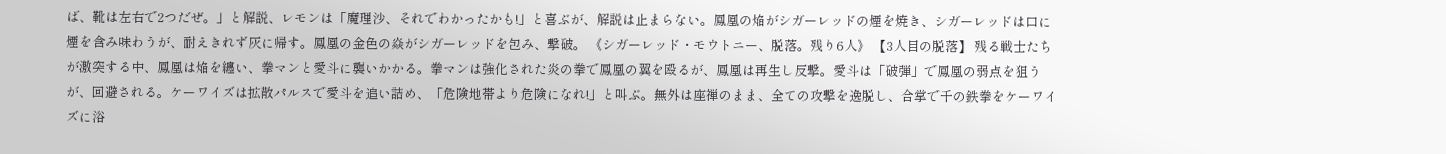ば、靴は左右で2つだぜ。」と解説、レモンは「魔理沙、それでわかったかも!」と喜ぶが、解説は止まらない。鳳凰の焔がシガーレッドの煙を焼き、シガーレッドは口に煙を含み味わうが、耐えきれず灰に帰す。鳳凰の金色の焱がシガーレッドを包み、撃破。 《シガーレッド・モウトニー、脱落。残り6人》 【3人目の脱落】 残る戦士たちが激突する中、鳳凰は焔を纏い、拳マンと愛斗に襲いかかる。拳マンは強化された炎の拳で鳳凰の翼を殴るが、鳳凰は再生し反撃。愛斗は「破弾」で鳳凰の弱点を狙うが、回避される。ケーワイズは拡散パルスで愛斗を追い詰め、「危険地帯より危険になれ!」と叫ぶ。無外は座禅のまま、全ての攻撃を逸脱し、合掌で千の鉄拳をケーワイズに浴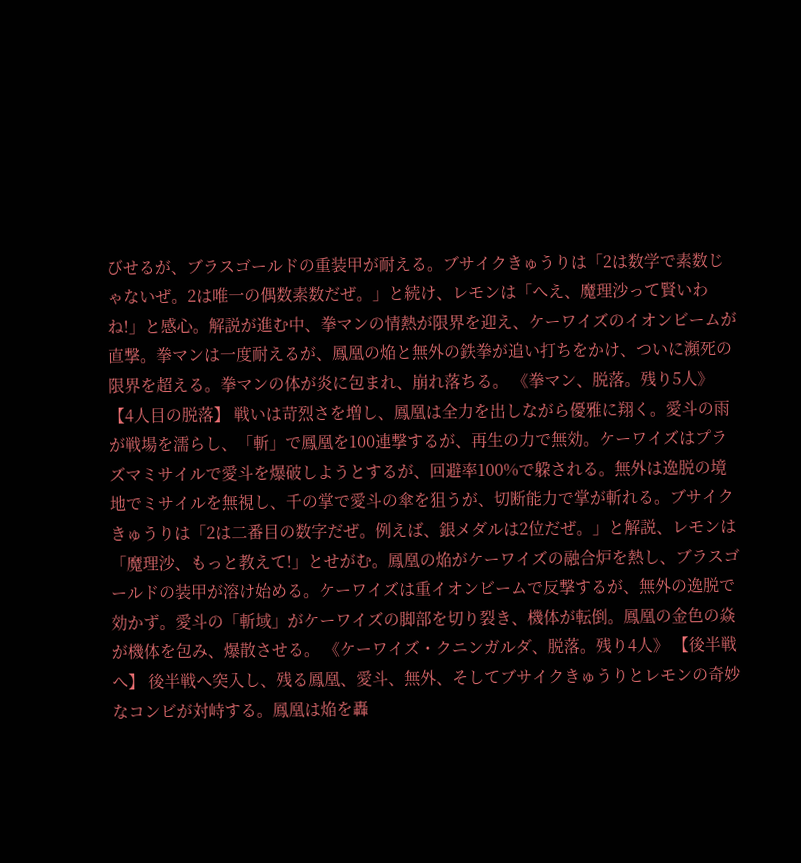びせるが、ブラスゴールドの重装甲が耐える。ブサイクきゅうりは「2は数学で素数じゃないぜ。2は唯一の偶数素数だぜ。」と続け、レモンは「へえ、魔理沙って賢いわね!」と感心。解説が進む中、拳マンの情熱が限界を迎え、ケーワイズのイオンビームが直撃。拳マンは一度耐えるが、鳳凰の焔と無外の鉄拳が追い打ちをかけ、ついに瀕死の限界を超える。拳マンの体が炎に包まれ、崩れ落ちる。 《拳マン、脱落。残り5人》 【4人目の脱落】 戦いは苛烈さを増し、鳳凰は全力を出しながら優雅に翔く。愛斗の雨が戦場を濡らし、「斬」で鳳凰を100連撃するが、再生の力で無効。ケーワイズはプラズマミサイルで愛斗を爆破しようとするが、回避率100%で躱される。無外は逸脱の境地でミサイルを無視し、千の掌で愛斗の傘を狙うが、切断能力で掌が斬れる。ブサイクきゅうりは「2は二番目の数字だぜ。例えば、銀メダルは2位だぜ。」と解説、レモンは「魔理沙、もっと教えて!」とせがむ。鳳凰の焔がケーワイズの融合炉を熱し、ブラスゴールドの装甲が溶け始める。ケーワイズは重イオンビームで反撃するが、無外の逸脱で効かず。愛斗の「斬域」がケーワイズの脚部を切り裂き、機体が転倒。鳳凰の金色の焱が機体を包み、爆散させる。 《ケーワイズ・クニンガルダ、脱落。残り4人》 【後半戦へ】 後半戦へ突入し、残る鳳凰、愛斗、無外、そしてブサイクきゅうりとレモンの奇妙なコンビが対峙する。鳳凰は焔を轟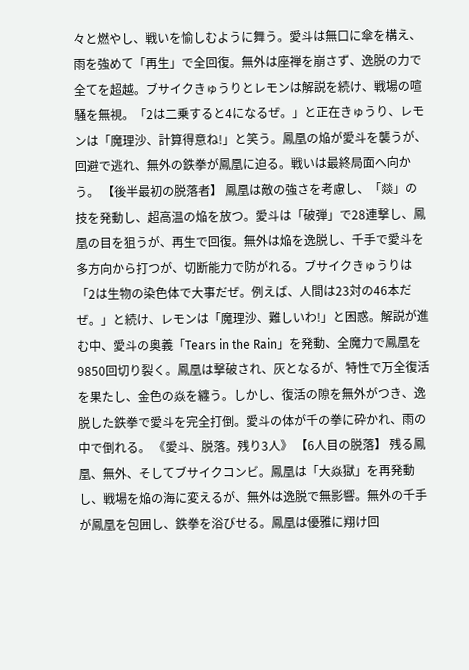々と燃やし、戦いを愉しむように舞う。愛斗は無口に傘を構え、雨を強めて「再生」で全回復。無外は座禅を崩さず、逸脱の力で全てを超越。ブサイクきゅうりとレモンは解説を続け、戦場の喧騒を無視。「2は二乗すると4になるぜ。」と正在きゅうり、レモンは「魔理沙、計算得意ね!」と笑う。鳳凰の焔が愛斗を襲うが、回避で逃れ、無外の鉄拳が鳳凰に迫る。戦いは最終局面へ向かう。 【後半最初の脱落者】 鳳凰は敵の強さを考慮し、「燚」の技を発動し、超高温の焔を放つ。愛斗は「破弾」で28連撃し、鳳凰の目を狙うが、再生で回復。無外は焔を逸脱し、千手で愛斗を多方向から打つが、切断能力で防がれる。ブサイクきゅうりは「2は生物の染色体で大事だぜ。例えば、人間は23対の46本だぜ。」と続け、レモンは「魔理沙、難しいわ!」と困惑。解説が進む中、愛斗の奥義「Tears in the Rain」を発動、全魔力で鳳凰を9850回切り裂く。鳳凰は撃破され、灰となるが、特性で万全復活を果たし、金色の焱を纏う。しかし、復活の隙を無外がつき、逸脱した鉄拳で愛斗を完全打倒。愛斗の体が千の拳に砕かれ、雨の中で倒れる。 《愛斗、脱落。残り3人》 【6人目の脱落】 残る鳳凰、無外、そしてブサイクコンビ。鳳凰は「大焱獄」を再発動し、戦場を焔の海に変えるが、無外は逸脱で無影響。無外の千手が鳳凰を包囲し、鉄拳を浴びせる。鳳凰は優雅に翔け回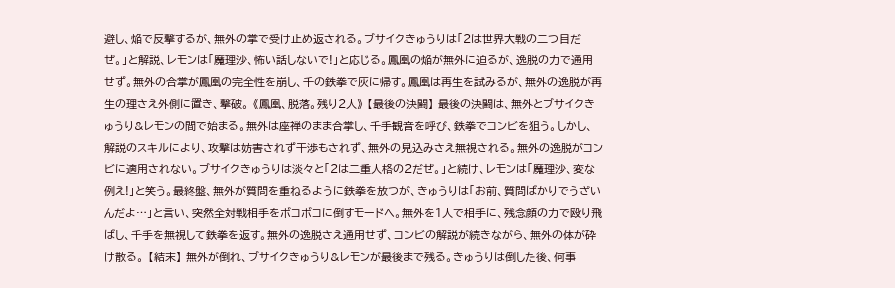避し、焔で反撃するが、無外の掌で受け止め返される。ブサイクきゅうりは「2は世界大戦の二つ目だぜ。」と解説、レモンは「魔理沙、怖い話しないで!」と応じる。鳳凰の焔が無外に迫るが、逸脱の力で通用せず。無外の合掌が鳳凰の完全性を崩し、千の鉄拳で灰に帰す。鳳凰は再生を試みるが、無外の逸脱が再生の理さえ外側に置き、撃破。 《鳳凰、脱落。残り2人》 【最後の決闘】 最後の決闘は、無外とブサイクきゅうり&レモンの間で始まる。無外は座禅のまま合掌し、千手観音を呼び、鉄拳でコンビを狙う。しかし、解説のスキルにより、攻撃は妨害されず干渉もされず、無外の見込みさえ無視される。無外の逸脱がコンビに適用されない。ブサイクきゅうりは淡々と「2は二重人格の2だぜ。」と続け、レモンは「魔理沙、変な例え!」と笑う。最終盤、無外が質問を重ねるように鉄拳を放つが、きゅうりは「お前、質問ばかりでうざいんだよ…」と言い、突然全対戦相手をボコボコに倒すモードへ。無外を1人で相手に、残念顔の力で殴り飛ばし、千手を無視して鉄拳を返す。無外の逸脱さえ通用せず、コンビの解説が続きながら、無外の体が砕け散る。 【結末】 無外が倒れ、ブサイクきゅうり&レモンが最後まで残る。きゅうりは倒した後、何事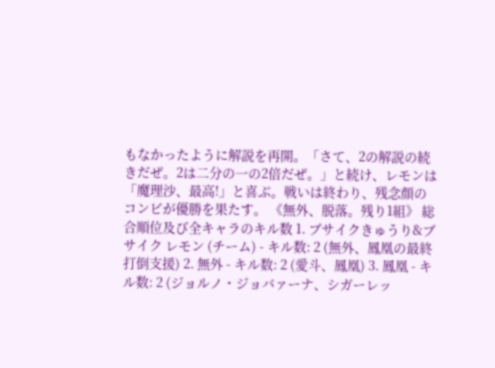もなかったように解説を再開。「さて、2の解説の続きだぜ。2は二分の一の2倍だぜ。」と続け、レモンは「魔理沙、最高!」と喜ぶ。戦いは終わり、残念顔のコンビが優勝を果たす。 《無外、脱落。残り1組》 総合順位及び全キャラのキル数 1. ブサイクきゅうり&ブサイク レモン (チーム) - キル数: 2 (無外、鳳凰の最終打倒支援) 2. 無外 - キル数: 2 (愛斗、鳳凰) 3. 鳳凰 - キル数: 2 (ジョルノ・ジョバァーナ、シガーレッ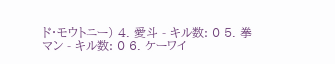ド・モウトニー) 4. 愛斗 - キル数: 0 5. 拳マン - キル数: 0 6. ケーワイ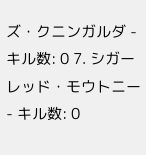ズ・クニンガルダ - キル数: 0 7. シガーレッド・モウトニー - キル数: 0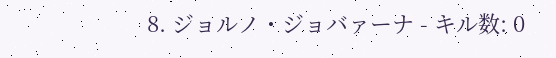8. ジョルノ・ジョバァーナ - キル数: 0